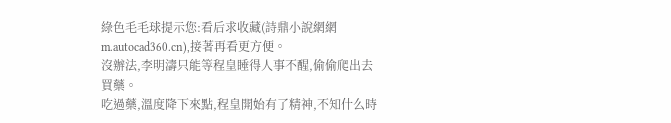綠色毛毛球提示您:看后求收藏(詩鼎小說網網m.autocad360.cn),接著再看更方便。
沒辦法,李明濤只能等程皇睡得人事不醒,偷偷爬出去買藥。
吃過藥,溫度降下來點,程皇開始有了精神,不知什么時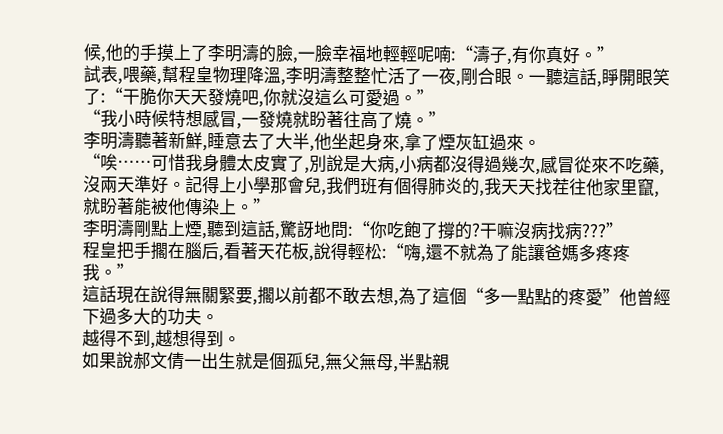候,他的手摸上了李明濤的臉,一臉幸福地輕輕呢喃:“濤子,有你真好。”
試表,喂藥,幫程皇物理降溫,李明濤整整忙活了一夜,剛合眼。一聽這話,睜開眼笑了:“干脆你天天發燒吧,你就沒這么可愛過。”
“我小時候特想感冒,一發燒就盼著往高了燒。”
李明濤聽著新鮮,睡意去了大半,他坐起身來,拿了煙灰缸過來。
“唉……可惜我身體太皮實了,別說是大病,小病都沒得過幾次,感冒從來不吃藥,沒兩天準好。記得上小學那會兒,我們班有個得肺炎的,我天天找茬往他家里竄,就盼著能被他傳染上。”
李明濤剛點上煙,聽到這話,驚訝地問:“你吃飽了撐的?干嘛沒病找病???”
程皇把手擱在腦后,看著天花板,說得輕松:“嗨,還不就為了能讓爸媽多疼疼我。”
這話現在說得無關緊要,擱以前都不敢去想,為了這個“多一點點的疼愛”他曾經下過多大的功夫。
越得不到,越想得到。
如果說郝文倩一出生就是個孤兒,無父無母,半點親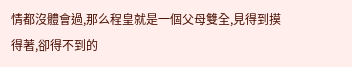情都沒體會過,那么程皇就是一個父母雙全,見得到摸得著,卻得不到的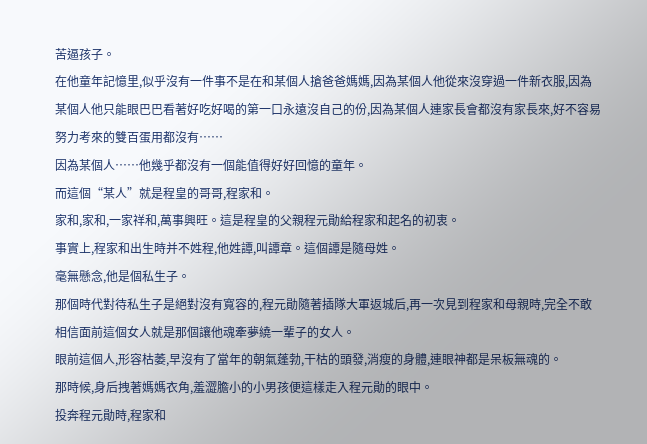苦逼孩子。
在他童年記憶里,似乎沒有一件事不是在和某個人搶爸爸媽媽,因為某個人他從來沒穿過一件新衣服,因為某個人他只能眼巴巴看著好吃好喝的第一口永遠沒自己的份,因為某個人連家長會都沒有家長來,好不容易努力考來的雙百蛋用都沒有……
因為某個人……他幾乎都沒有一個能值得好好回憶的童年。
而這個“某人”就是程皇的哥哥,程家和。
家和,家和,一家祥和,萬事興旺。這是程皇的父親程元勛給程家和起名的初衷。
事實上,程家和出生時并不姓程,他姓譚,叫譚章。這個譚是隨母姓。
毫無懸念,他是個私生子。
那個時代對待私生子是絕對沒有寬容的,程元勛隨著插隊大軍返城后,再一次見到程家和母親時,完全不敢相信面前這個女人就是那個讓他魂牽夢繞一輩子的女人。
眼前這個人,形容枯萎,早沒有了當年的朝氣蓬勃,干枯的頭發,消瘦的身體,連眼神都是呆板無魂的。
那時候,身后拽著媽媽衣角,羞澀膽小的小男孩便這樣走入程元勛的眼中。
投奔程元勛時,程家和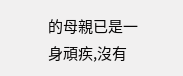的母親已是一身頑疾,沒有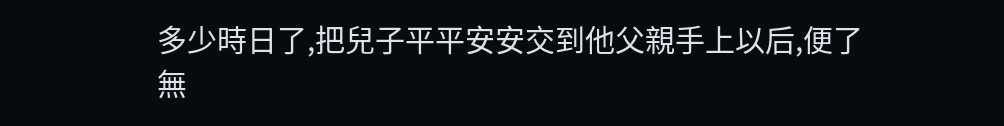多少時日了,把兒子平平安安交到他父親手上以后,便了無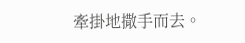牽掛地撒手而去。